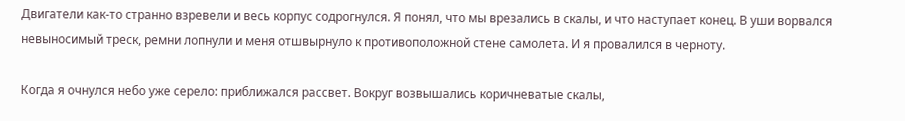Двигатели как-то странно взревели и весь корпус содрогнулся. Я понял, что мы врезались в скалы, и что наступает конец. В уши ворвался невыносимый треск, ремни лопнули и меня отшвырнуло к противоположной стене самолета. И я провалился в черноту.

Когда я очнулся небо уже серело: приближался рассвет. Вокруг возвышались коричневатые скалы,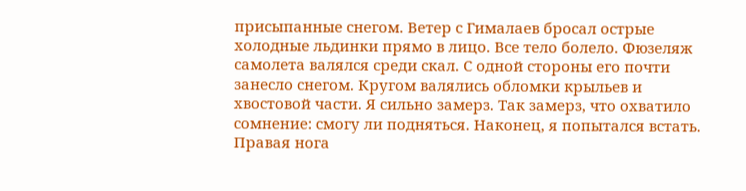присыпанные снегом. Ветер с Гималаев бросал острые холодные льдинки прямо в лицо. Все тело болело. Фюзеляж самолета валялся среди скал. С одной стороны его почти занесло снегом. Кругом валялись обломки крыльев и хвостовой части. Я сильно замерз. Так замерз, что охватило сомнение: смогу ли подняться. Наконец, я попытался встать. Правая нога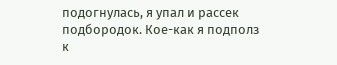подогнулась, я упал и рассек подбородок. Кое-как я подполз к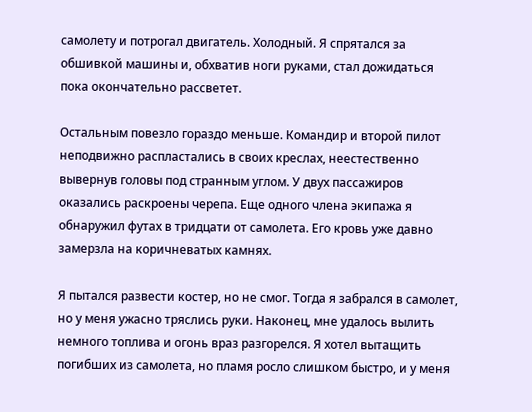самолету и потрогал двигатель. Холодный. Я спрятался за обшивкой машины и, обхватив ноги руками, стал дожидаться пока окончательно рассветет.

Остальным повезло гораздо меньше. Командир и второй пилот неподвижно распластались в своих креслах, неестественно вывернув головы под странным углом. У двух пассажиров оказались раскроены черепа. Еще одного члена экипажа я обнаружил футах в тридцати от самолета. Его кровь уже давно замерзла на коричневатых камнях.

Я пытался развести костер, но не смог. Тогда я забрался в самолет, но у меня ужасно тряслись руки. Наконец, мне удалось вылить немного топлива и огонь враз разгорелся. Я хотел вытащить погибших из самолета, но пламя росло слишком быстро, и у меня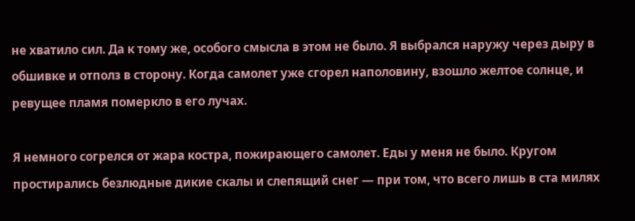не хватило сил. Да к тому же, особого смысла в этом не было. Я выбрался наружу через дыру в обшивке и отполз в сторону. Когда самолет уже сгорел наполовину, взошло желтое солнце, и ревущее пламя померкло в его лучах.

Я немного согрелся от жара костра, пожирающего самолет. Еды у меня не было. Кругом простирались безлюдные дикие скалы и слепящий снег — при том, что всего лишь в ста милях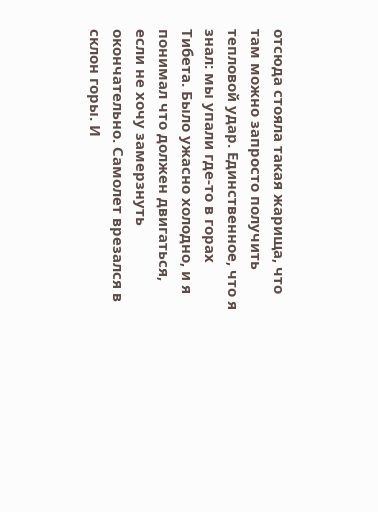отсюда стояла такая жарища, что там можно запросто получить тепловой удар. Единственное, что я знал: мы упали где-то в горах Тибета. Было ужасно холодно, и я понимал что должен двигаться, если не хочу замерзнуть окончательно. Самолет врезался в склон горы. И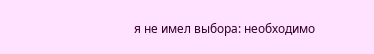я не имел выбора: необходимо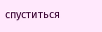спуститься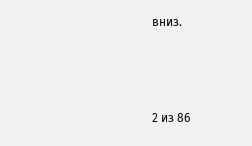вниз.



2 из 86